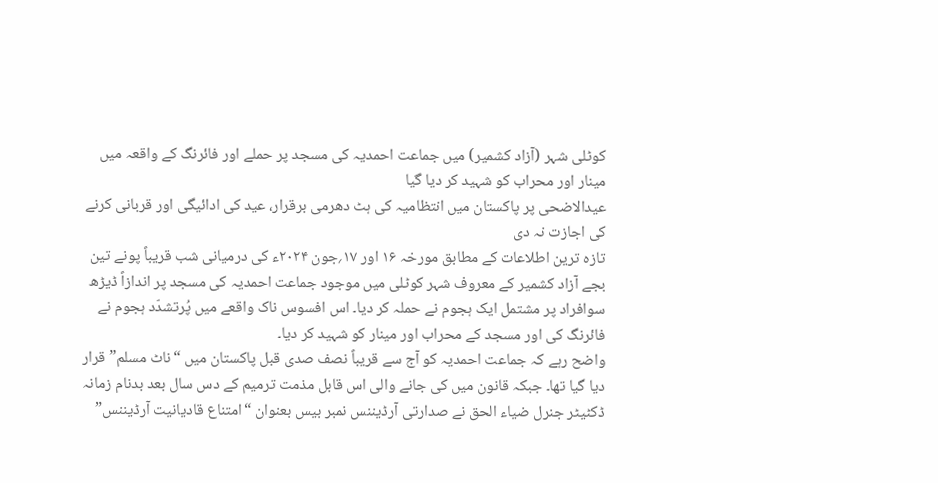کوٹلی شہر (آزاد کشمیر) میں جماعت احمدیہ کی مسجد پر حملے اور فائرنگ کے واقعہ میں مینار اور محراب کو شہید کر دیا گیا
عیدالاضحی پر پاکستان میں انتظامیہ کی ہٹ دھرمی برقرار، عید کی ادائیگی اور قربانی کرنے کی اجازت نہ دی
تازہ ترین اطلاعات کے مطابق مورخہ ۱۶ اور ۱۷؍جون ۲۰۲۴ء کی درمیانی شب قریباً پونے تین بجے آزاد کشمیر کے معروف شہر کوٹلی میں موجود جماعت احمدیہ کی مسجد پر اندازاً ڈیڑھ سوافراد پر مشتمل ایک ہجوم نے حملہ کر دیا۔ اس افسوس ناک واقعے میں پُرتشدّد ہجوم نے فائرنگ کی اور مسجد کے محراب اور مینار کو شہید کر دیا۔
واضح رہے کہ جماعت احمدیہ کو آج سے قریباً نصف صدی قبل پاکستان میں “ناٹ مسلم” قرار دیا گیا تھا۔ جبکہ قانون میں کی جانے والی اس قابل مذمت ترمیم کے دس سال بعد بدنام زمانہ ڈکٹیٹر جنرل ضیاء الحق نے صدارتی آرڈیننس نمبر بیس بعنوان “امتناع قادیانیت آرڈیننس”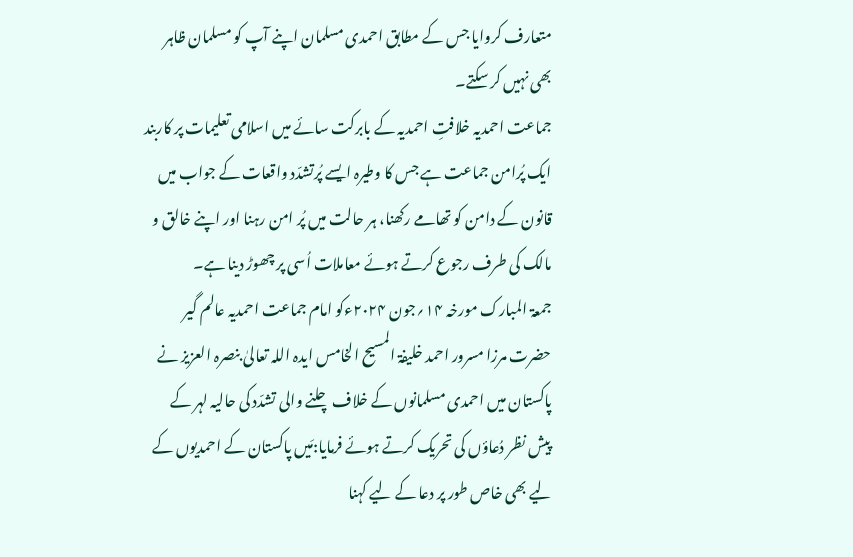متعارف کروایا جس کے مطابق احمدی مسلمان اپنے آپ کو مسلمان ظاہر بھی نہیں کر سکتے۔
جماعت احمدیہ خلافتِ احمدیہ کے بابرکت سائے میں اسلامی تعلیمات پر کاربند ایک پُرامن جماعت ہے جس کا وطیرہ ایسے پُرتشدّد واقعات کے جواب میں قانون کے دامن کو تھامے رکھنا، ہر حالت میں پُر امن رہنا اور اپنے خالق و مالک کی طرف رجوع کرتے ہوئے معاملات اُسی پر چھوڑ دینا ہے۔
جمعۃ المبارک مورخہ ۱۴؍جون ۲۰۲۴ءکو امام جماعت احمدیہ عالم گیر حضرت مرزا مسرور احمد خلیفۃ المسیح الخامس ایدہ اللہ تعالیٰ بنصرہ العزیز نے پاکستان میں احمدی مسلمانوں کے خلاف چلنے والی تشدّد کی حالیہ لہر کے پیش نظر دُعاؤں کی تحریک کرتے ہوئے فرمایا:مَیں پاکستان کے احمدیوں کے لیے بھی خاص طور پر دعا کے لیے کہنا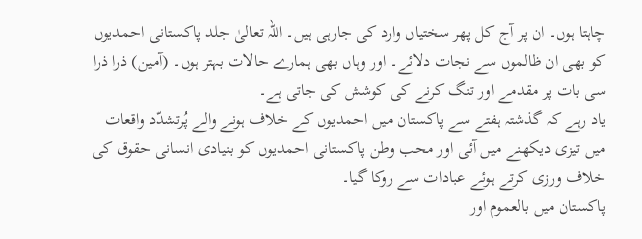چاہتا ہوں۔ ان پر آج کل پھر سختیاں وارد کی جارہی ہیں۔ اللہ تعالیٰ جلد پاکستانی احمدیوں کو بھی ان ظالموں سے نجات دلائے۔ اور وہاں بھی ہمارے حالات بہتر ہوں۔ (آمین) ذرا ذرا سی بات پر مقدمے اور تنگ کرنے کی کوشش کی جاتی ہے۔
یاد رہے کہ گذشتہ ہفتے سے پاکستان میں احمدیوں کے خلاف ہونے والے پُرتشدّد واقعات میں تیزی دیکھنے میں آئی اور محب وطن پاکستانی احمدیوں کو بنیادی انسانی حقوق کی خلاف ورزی کرتے ہوئے عبادات سے روکا گیا۔
پاکستان میں بالعموم اور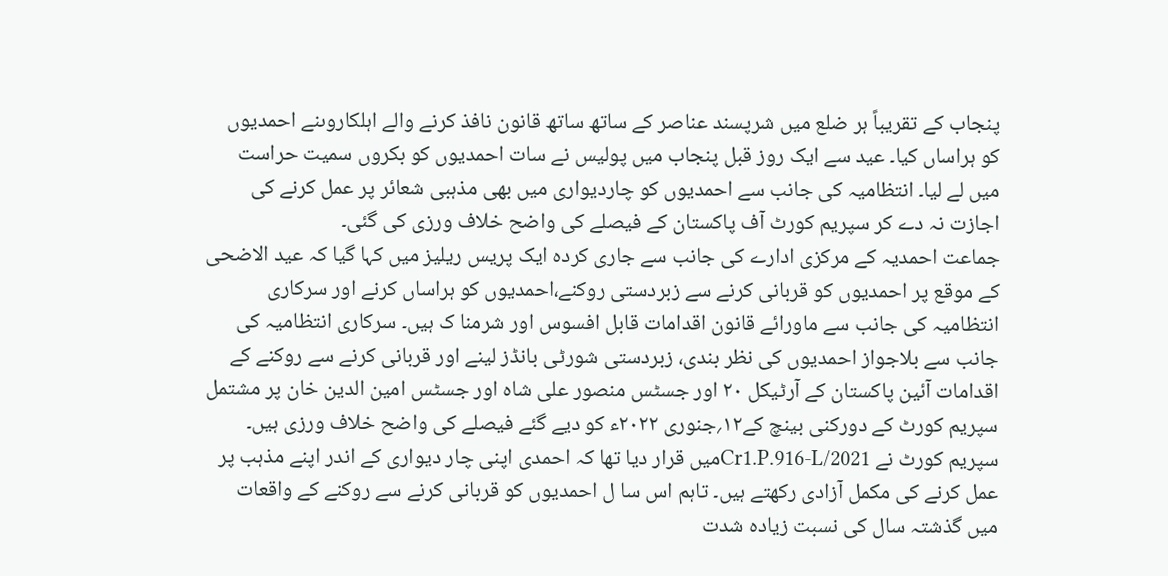پنجاب کے تقریباً ہر ضلع میں شرپسند عناصر کے ساتھ ساتھ قانون نافذ کرنے والے اہلکاروںنے احمدیوں کو ہراساں کیا۔ عید سے ایک روز قبل پنجاب میں پولیس نے سات احمدیوں کو بکروں سمیت حراست میں لے لیا۔ انتظامیہ کی جانب سے احمدیوں کو چاردیواری میں بھی مذہبی شعائر پر عمل کرنے کی اجازت نہ دے کر سپریم کورٹ آف پاکستان کے فیصلے کی واضح خلاف ورزی کی گئی۔
جماعت احمدیہ کے مرکزی ادارے کی جانب سے جاری کردہ ایک پریس ریلیز میں کہا گیا کہ عید الاضحی کے موقع پر احمدیوں کو قربانی کرنے سے زبردستی روکنے،احمدیوں کو ہراساں کرنے اور سرکاری انتظامیہ کی جانب سے ماورائے قانون اقدامات قابل افسوس اور شرمنا ک ہیں۔ سرکاری انتظامیہ کی جانب سے بلاجواز احمدیوں کی نظر بندی، زبردستی شورٹی بانڈز لینے اور قربانی کرنے سے روکنے کے اقدامات آئین پاکستان کے آرٹیکل ۲۰ اور جسٹس منصور علی شاہ اور جسٹس امین الدین خان پر مشتمل سپریم کورٹ کے دورکنی بینچ کے۱۲؍جنوری ۲۰۲۲ء کو دیے گئے فیصلے کی واضح خلاف ورزی ہیں۔ سپریم کورٹ نے Cr1.P.916-L/2021میں قرار دیا تھا کہ احمدی اپنی چار دیواری کے اندر اپنے مذہب پر عمل کرنے کی مکمل آزادی رکھتے ہیں۔ تاہم اس سا ل احمدیوں کو قربانی کرنے سے روکنے کے واقعات میں گذشتہ سال کی نسبت زیادہ شدت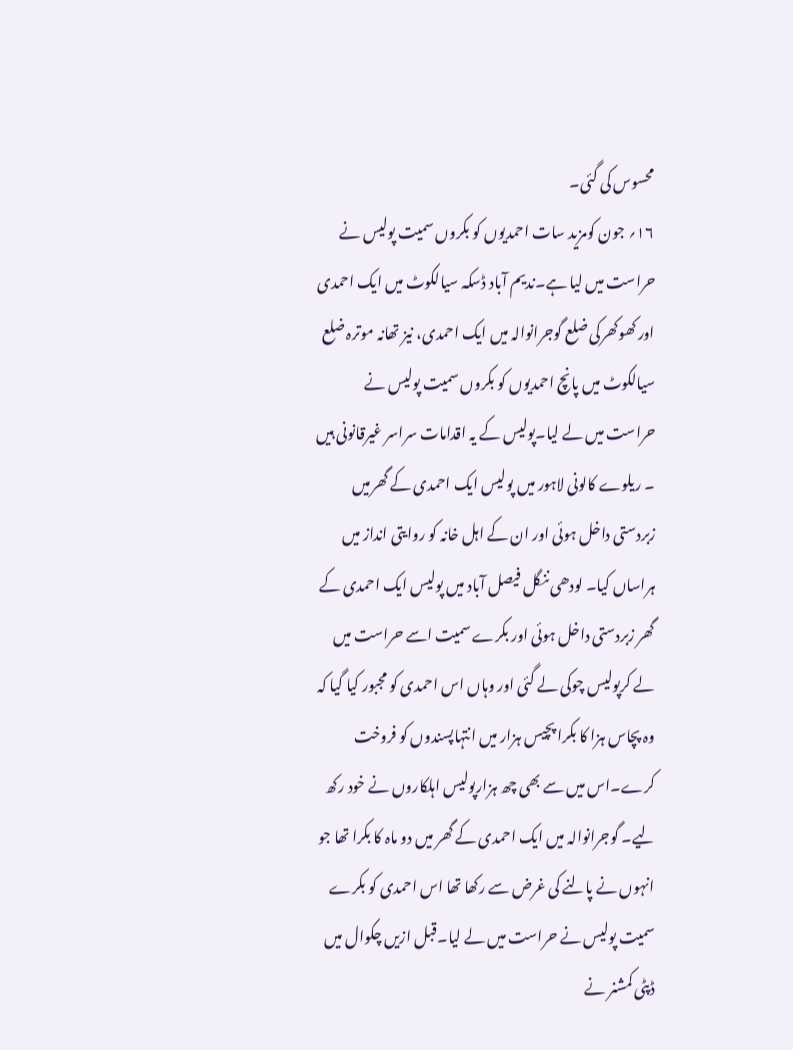محسوس کی گئی۔
۱۶؍ جون کومزید سات احمدیوں کو بکروں سمیت پولیس نے حراست میں لیا ہے۔ندیم آباد ڈسکہ سیالکوٹ میں ایک احمدی اور کھوکھرکی ضلع گوجرانوالہ میں ایک احمدی، نیز تھانہ موترہ ضلع سیالکوٹ میں پانچ احمدیوں کو بکروں سمیت پولیس نے حراست میں لے لیا۔پولیس کے یہ اقدامات سراسر غیرقانونی ہیں ۔ ریلوے کالونی لاہور میں پولیس ایک احمدی کے گھرمیں زبردستی داخل ہوئی اور ان کے اہل خانہ کو روایتی انداز میں ہراساں کیا۔ لودھی ننگل فیصل آباد میں پولیس ایک احمدی کے گھر زبردستی داخل ہوئی اور بکرے سمیت اسے حراست میں لے کرپولیس چوکی لے گئی اور وہاں اس احمدی کو مجبور کیا گیا کہ وہ پچاس ہزا کا بکرا پچیس ہزار میں انتہاپسندوں کو فروخت کرے۔اس میں سے بھی چھ ہزارپولیس اہلکاروں نے خود رکھ لیے۔ گوجرانوالہ میں ایک احمدی کے گھر میں دو ماہ کا بکرا تھا جو انہوں نے پالنے کی غرض سے رکھا تھا اس احمدی کو بکرے سمیت پولیس نے حراست میں لے لیا۔قبل ازیں چکوال میں ڈپٹی کمشنر نے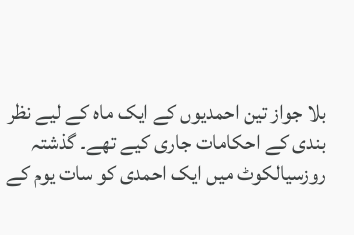بلا جواز تین احمدیوں کے ایک ماہ کے لیے نظر بندی کے احکامات جاری کیے تھے۔ گذشتہ روزسیالکوٹ میں ایک احمدی کو سات یوم کے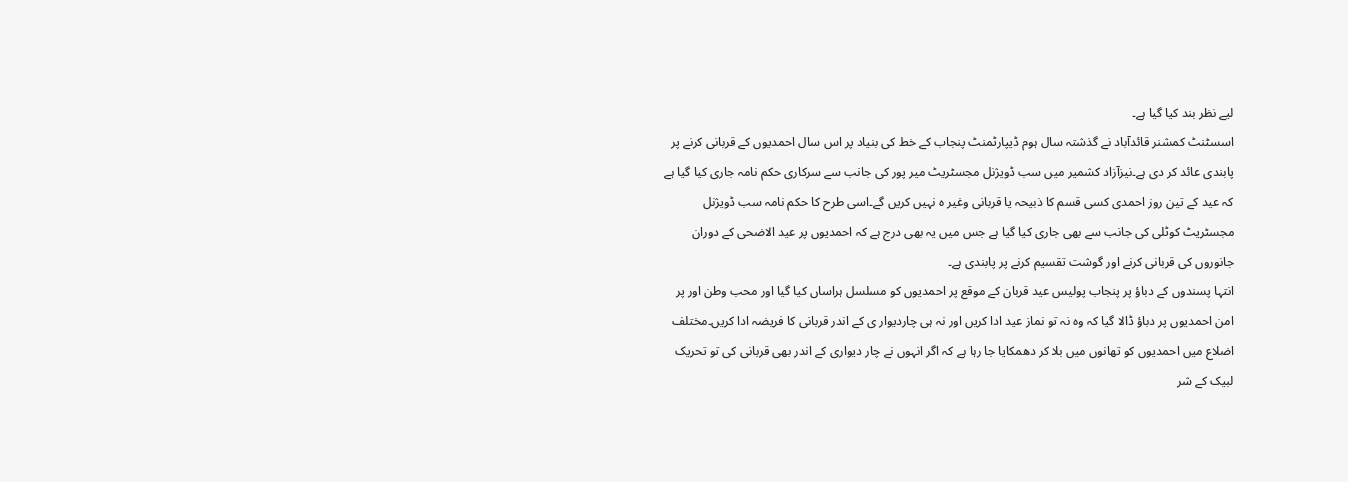لیے نظر بند کیا گیا ہے۔
اسسٹنٹ کمشنر قائدآباد نے گذشتہ سال ہوم ڈیپارٹمنٹ پنجاب کے خط کی بنیاد پر اس سال احمدیوں کے قربانی کرنے پر پابندی عائد کر دی ہے۔نیزآزاد کشمیر میں سب ڈویژنل مجسٹریٹ میر پور کی جانب سے سرکاری حکم نامہ جاری کیا گیا ہے کہ عید کے تین روز احمدی کسی قسم کا ذبیحہ یا قربانی وغیر ہ نہیں کریں گے۔اسی طرح کا حکم نامہ سب ڈویژنل مجسٹریٹ کوٹلی کی جانب سے بھی جاری کیا گیا ہے جس میں یہ بھی درج ہے کہ احمدیوں پر عید الاضحی کے دوران جانوروں کی قربانی کرنے اور گوشت تقسیم کرنے پر پابندی ہے۔
انتہا پسندوں کے دباؤ پر پنجاب پولیس عید قربان کے موقع پر احمدیوں کو مسلسل ہراساں کیا گیا اور محب وطن اور پر امن احمدیوں پر دباؤ ڈالا گیا کہ وہ نہ تو نماز عید ادا کریں اور نہ ہی چاردیوار ی کے اندر قربانی کا فریضہ ادا کریں۔مختلف اضلاع میں احمدیوں کو تھانوں میں بلا کر دھمکایا جا رہا ہے کہ اگر انہوں نے چار دیواری کے اندر بھی قربانی کی تو تحریک لبیک کے شر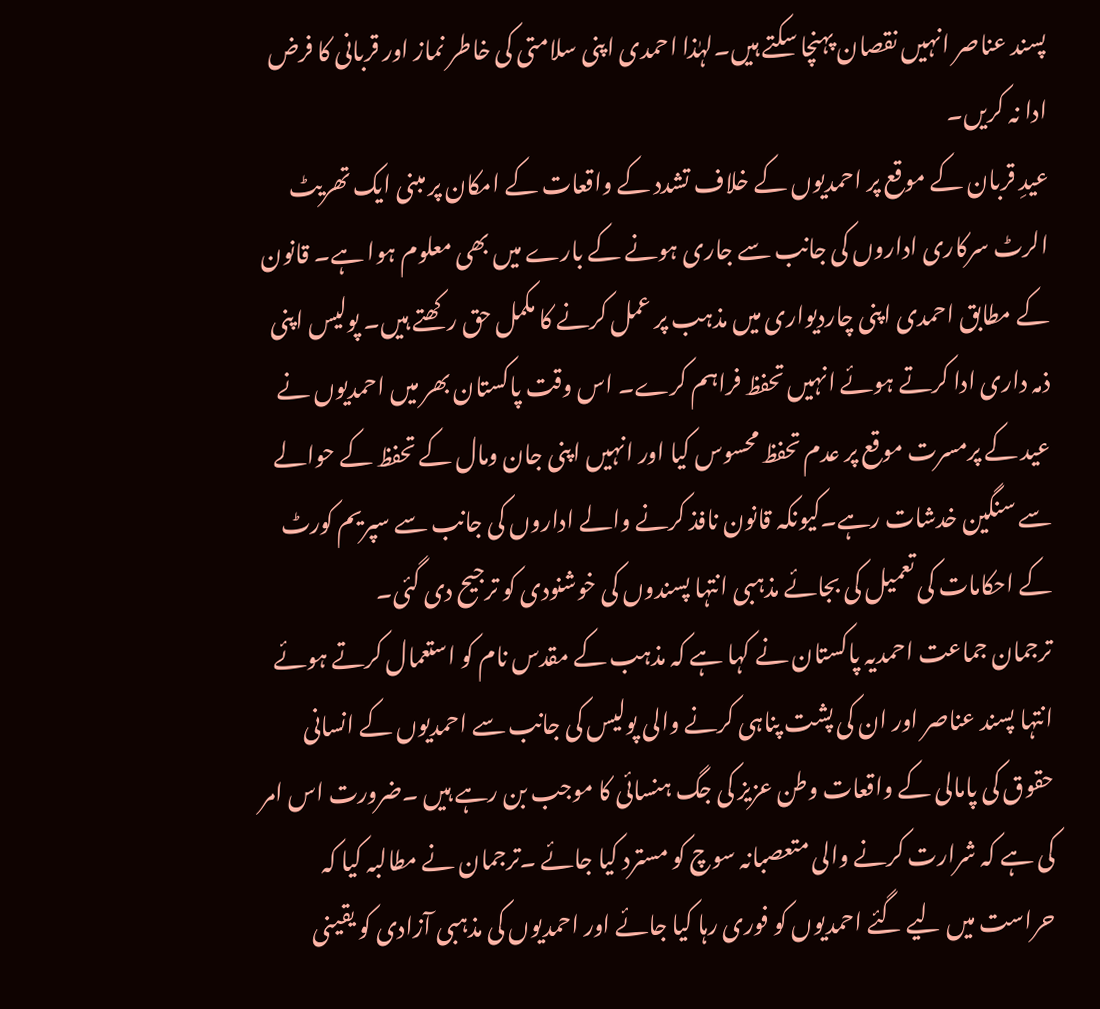پسند عناصر انہیں نقصان پہنچا سکتے ہیں۔لہٰذا احمدی اپنی سلامتی کی خاطر نماز اور قربانی کا فرض ادا نہ کریں۔
عیدِ قربان کے موقع پر احمدیوں کے خلاف تشدد کے واقعات کے امکان پر مبنی ایک تھریٹ الرٹ سرکاری اداروں کی جانب سے جاری ہونے کے بارے میں بھی معلوم ہوا ہے۔ قانون کے مطابق احمدی اپنی چاردیواری میں مذہب پر عمل کرنے کا مکمل حق رکھتے ہیں۔ پولیس اپنی ذمہ داری ادا کرتے ہوئے انہیں تحفظ فراہم کرے۔ اس وقت پاکستان بھر میں احمدیوں نے عید کے پرمسرت موقع پر عدم تحفظ محسوس کیا اور انہیں اپنی جان ومال کے تحفظ کے حوالے سے سنگین خدشات رہے۔کیونکہ قانون نافذ کرنے والے اداروں کی جانب سے سپریم کورٹ کے احکامات کی تعمیل کی بجائے مذہبی انتہا پسندوں کی خوشنودی کو ترجیح دی گئی۔
ترجمان جماعت احمدیہ پاکستان نے کہا ہے کہ مذہب کے مقدس نام کو استعمال کرتے ہوئے انتہا پسند عناصر اور ان کی پشت پناہی کرنے والی پولیس کی جانب سے احمدیوں کے انسانی حقوق کی پامالی کے واقعات وطن عزیز کی جگ ہنسائی کا موجب بن رہے ہیں ۔ضرورت اس امر کی ہے کہ شرارت کرنے والی متعصبانہ سوچ کو مسترد کیا جائے ۔ترجمان نے مطالبہ کیا کہ حراست میں لیے گئے احمدیوں کو فوری رہا کیا جائے اور احمدیوں کی مذہبی آزادی کو یقینی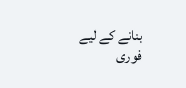بنانے کے لیے فوری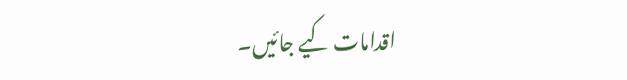اقدامات کیے جائیں۔